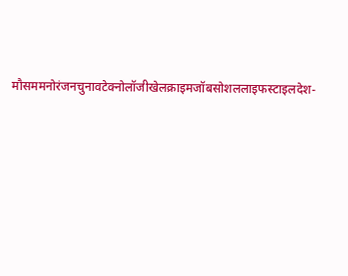मौसममनोरंजनचुनावटेक्नोलॉजीखेलक्राइमजॉबसोशललाइफस्टाइलदेश-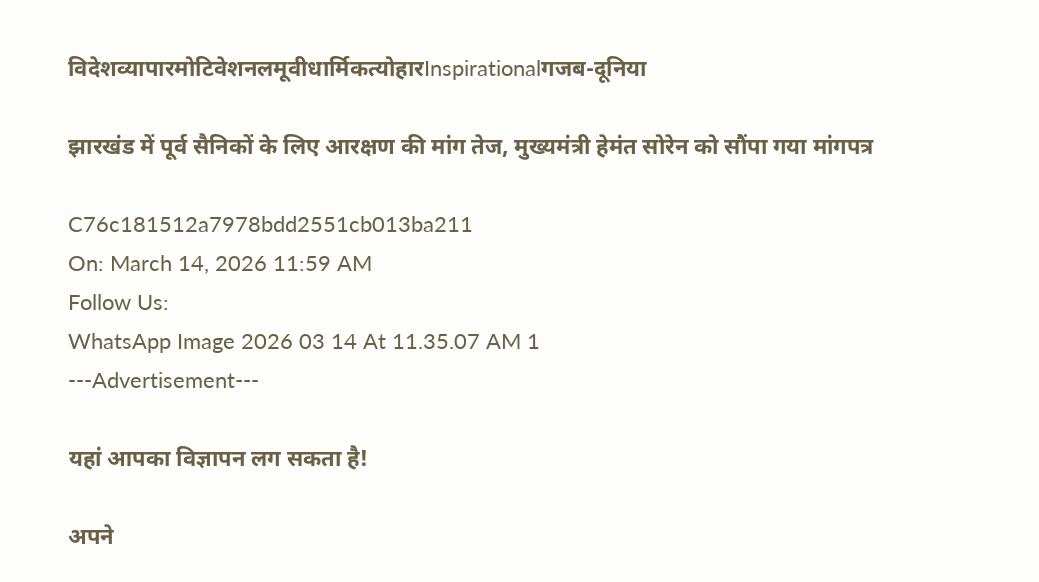विदेशव्यापारमोटिवेशनलमूवीधार्मिकत्योहारInspirationalगजब-दूनिया

झारखंड में पूर्व सैनिकों के लिए आरक्षण की मांग तेज, मुख्यमंत्री हेमंत सोरेन को सौंपा गया मांगपत्र

C76c181512a7978bdd2551cb013ba211
On: March 14, 2026 11:59 AM
Follow Us:
WhatsApp Image 2026 03 14 At 11.35.07 AM 1
---Advertisement---

यहां आपका विज्ञापन लग सकता है!

अपने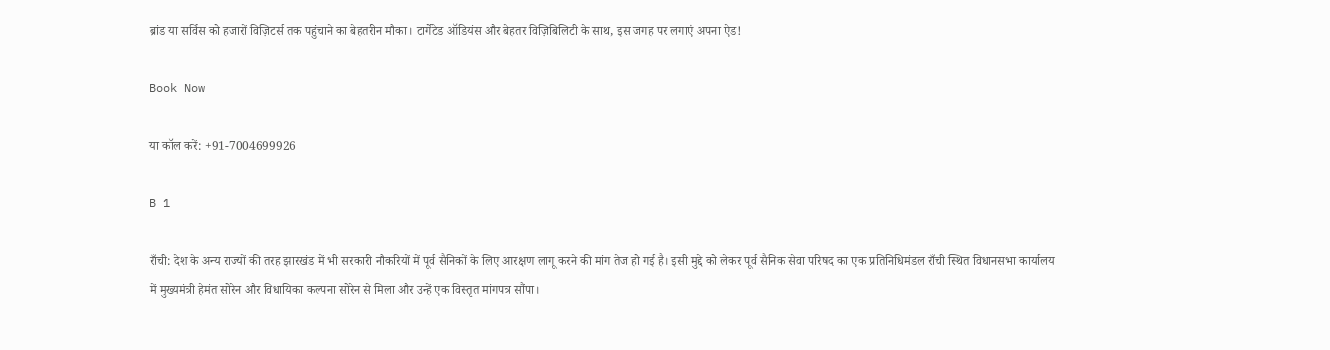ब्रांड या सर्विस को हजारों विज़िटर्स तक पहुंचाने का बेहतरीन मौका। टार्गेटेड ऑडियंस और बेहतर विज़िबिलिटी के साथ, इस जगह पर लगाएं अपना ऐड!

Book Now

या कॉल करें: +91-7004699926

B 1

राँची: देश के अन्य राज्यों की तरह झारखंड में भी सरकारी नौकरियों में पूर्व सैनिकों के लिए आरक्षण लागू करने की मांग तेज हो गई है। इसी मुद्दे को लेकर पूर्व सैनिक सेवा परिषद का एक प्रतिनिधिमंडल राँची स्थित विधानसभा कार्यालय में मुख्यमंत्री हेमंत सोरेन और विधायिका कल्पना सोरेन से मिला और उन्हें एक विस्तृत मांगपत्र सौंपा।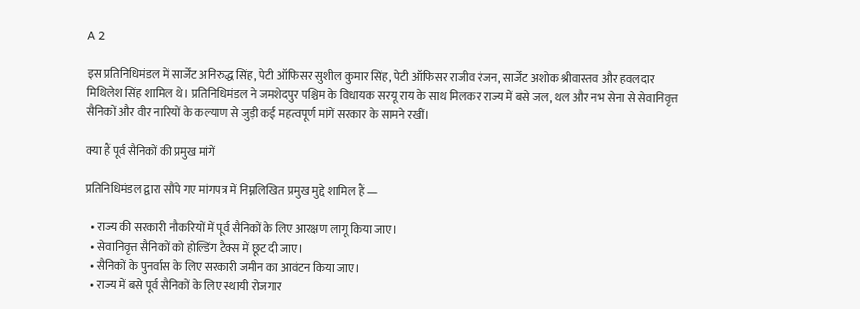A 2

इस प्रतिनिधिमंडल में सार्जेंट अनिरुद्ध सिंह, पेटी ऑफिसर सुशील कुमार सिंह, पेटी ऑफिसर राजीव रंजन, सार्जेंट अशोक श्रीवास्तव और हवलदार मिथिलेश सिंह शामिल थे। प्रतिनिधिमंडल ने जमशेदपुर पश्चिम के विधायक सरयू राय के साथ मिलकर राज्य में बसे जल, थल और नभ सेना से सेवानिवृत्त सैनिकों और वीर नारियों के कल्याण से जुड़ी कई महत्वपूर्ण मांगें सरकार के सामने रखीं।

क्या हैं पूर्व सैनिकों की प्रमुख मांगें

प्रतिनिधिमंडल द्वारा सौंपे गए मांगपत्र में निम्नलिखित प्रमुख मुद्दे शामिल हैं —

  • राज्य की सरकारी नौकरियों में पूर्व सैनिकों के लिए आरक्षण लागू किया जाए।
  • सेवानिवृत्त सैनिकों को होल्डिंग टैक्स में छूट दी जाए।
  • सैनिकों के पुनर्वास के लिए सरकारी जमीन का आवंटन किया जाए।
  • राज्य में बसे पूर्व सैनिकों के लिए स्थायी रोजगार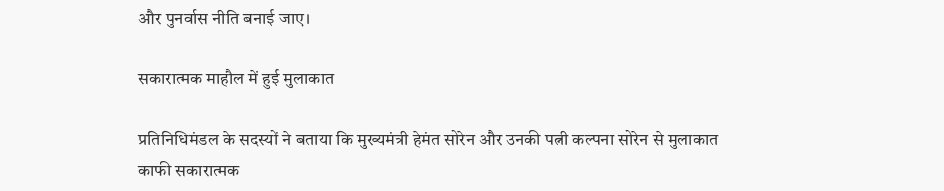और पुनर्वास नीति बनाई जाए।

सकारात्मक माहौल में हुई मुलाकात

प्रतिनिधिमंडल के सदस्यों ने बताया कि मुख्यमंत्री हेमंत सोरेन और उनकी पत्नी कल्पना सोरेन से मुलाकात काफी सकारात्मक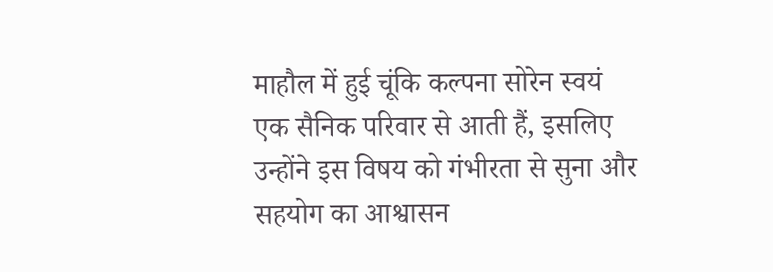माहौल में हुई चूंकि कल्पना सोरेन स्वयं एक सैनिक परिवार से आती हैं, इसलिए उन्होंने इस विषय को गंभीरता से सुना और सहयोग का आश्वासन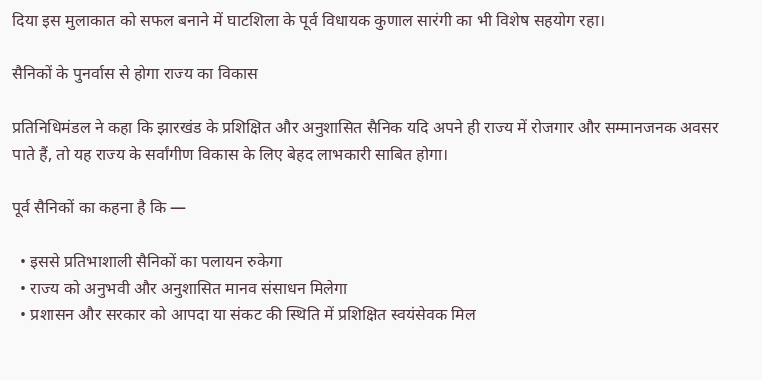दिया इस मुलाकात को सफल बनाने में घाटशिला के पूर्व विधायक कुणाल सारंगी का भी विशेष सहयोग रहा।

सैनिकों के पुनर्वास से होगा राज्य का विकास

प्रतिनिधिमंडल ने कहा कि झारखंड के प्रशिक्षित और अनुशासित सैनिक यदि अपने ही राज्य में रोजगार और सम्मानजनक अवसर पाते हैं, तो यह राज्य के सर्वांगीण विकास के लिए बेहद लाभकारी साबित होगा।

पूर्व सैनिकों का कहना है कि —

  • इससे प्रतिभाशाली सैनिकों का पलायन रुकेगा
  • राज्य को अनुभवी और अनुशासित मानव संसाधन मिलेगा
  • प्रशासन और सरकार को आपदा या संकट की स्थिति में प्रशिक्षित स्वयंसेवक मिल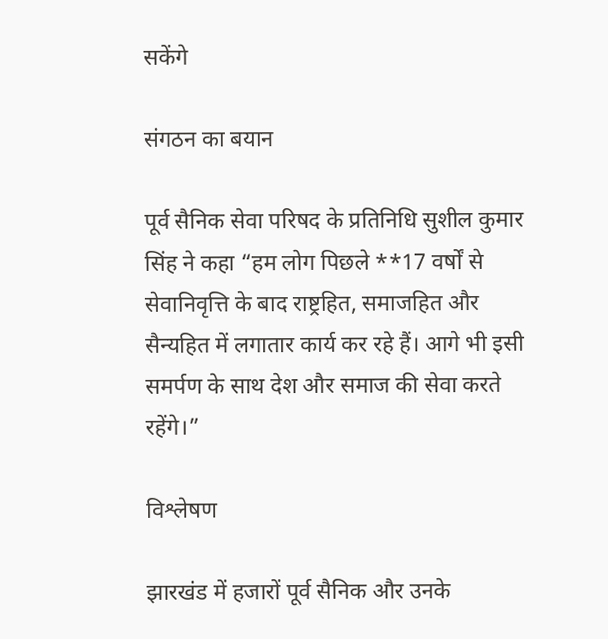सकेंगे

संगठन का बयान

पूर्व सैनिक सेवा परिषद के प्रतिनिधि सुशील कुमार सिंह ने कहा “हम लोग पिछले **17 वर्षों से सेवानिवृत्ति के बाद राष्ट्रहित, समाजहित और सैन्यहित में लगातार कार्य कर रहे हैं। आगे भी इसी समर्पण के साथ देश और समाज की सेवा करते रहेंगे।”

विश्लेषण

झारखंड में हजारों पूर्व सैनिक और उनके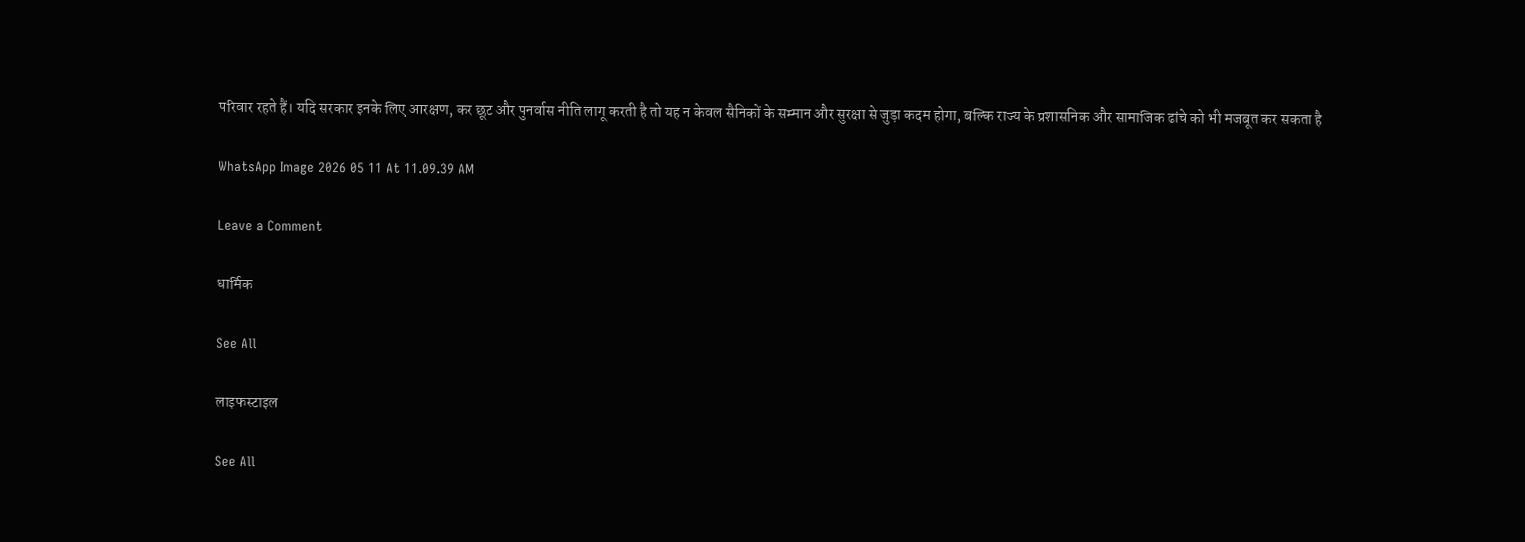परिवार रहते हैं। यदि सरकार इनके लिए आरक्षण, कर छूट और पुनर्वास नीति लागू करती है तो यह न केवल सैनिकों के सम्मान और सुरक्षा से जुड़ा कदम होगा, बल्कि राज्य के प्रशासनिक और सामाजिक ढांचे को भी मजबूत कर सकता है

WhatsApp Image 2026 05 11 At 11.09.39 AM

Leave a Comment

धार्मिक

See All

लाइफस्टाइल

See All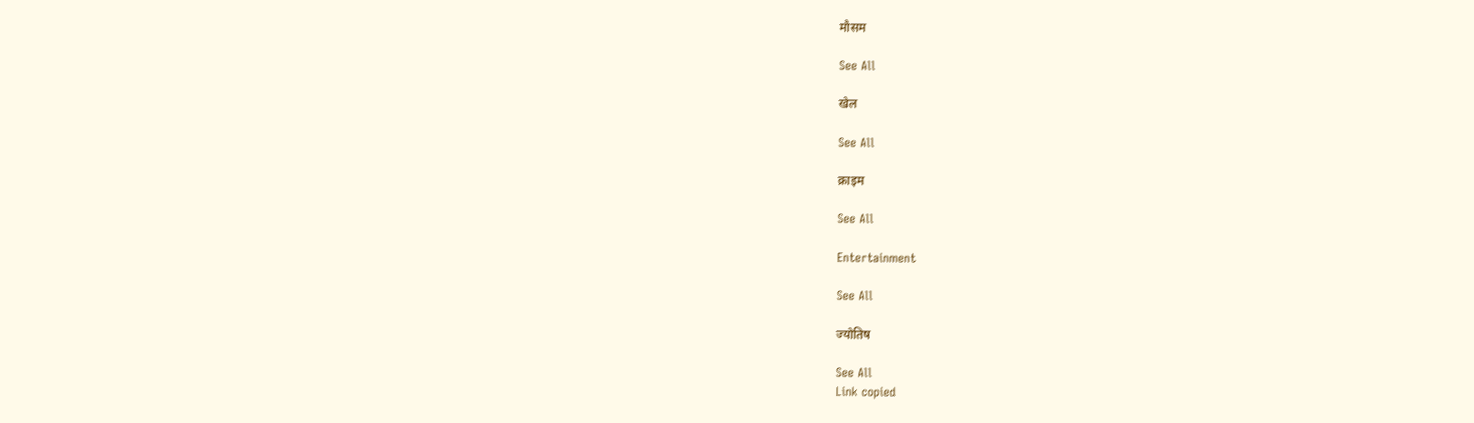मौसम

See All

खेल

See All

क्राइम

See All

Entertainment

See All

ज्योतिष

See All
Link copied